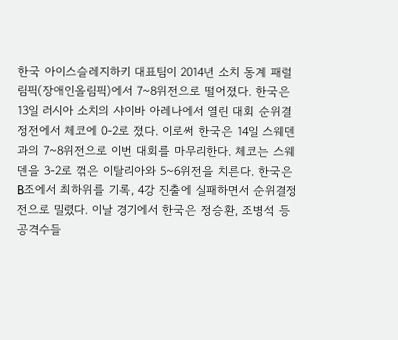한국 아이스슬레지하키 대표팀이 2014년 소치 동계 패럴림픽(장애인올림픽)에서 7~8위전으로 떨어졌다. 한국은 13일 러시아 소치의 샤이바 아레나에서 열린 대회 순위결정전에서 체코에 0-2로 졌다. 이로써 한국은 14일 스웨덴과의 7~8위전으로 이번 대회를 마무리한다. 체코는 스웨덴을 3-2로 꺾은 이탈리아와 5~6위전을 치른다. 한국은 B조에서 최하위를 기록, 4강 진출에 실패하면서 순위결정전으로 밀렸다. 이날 경기에서 한국은 정승환, 조병석 등 공격수들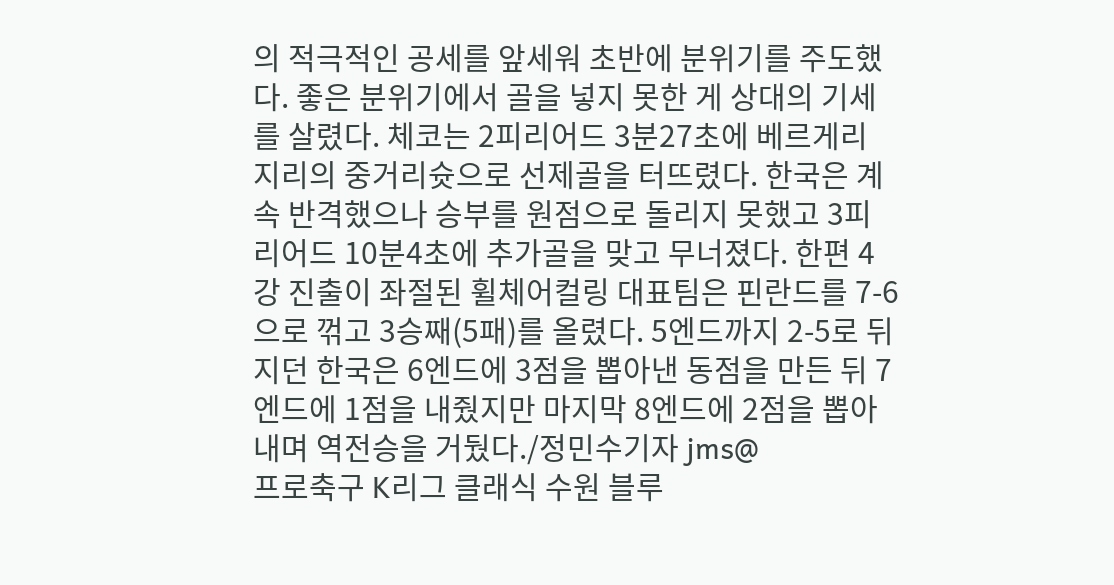의 적극적인 공세를 앞세워 초반에 분위기를 주도했다. 좋은 분위기에서 골을 넣지 못한 게 상대의 기세를 살렸다. 체코는 2피리어드 3분27초에 베르게리 지리의 중거리슛으로 선제골을 터뜨렸다. 한국은 계속 반격했으나 승부를 원점으로 돌리지 못했고 3피리어드 10분4초에 추가골을 맞고 무너졌다. 한편 4강 진출이 좌절된 휠체어컬링 대표팀은 핀란드를 7-6으로 꺾고 3승째(5패)를 올렸다. 5엔드까지 2-5로 뒤지던 한국은 6엔드에 3점을 뽑아낸 동점을 만든 뒤 7엔드에 1점을 내줬지만 마지막 8엔드에 2점을 뽑아내며 역전승을 거뒀다./정민수기자 jms@
프로축구 K리그 클래식 수원 블루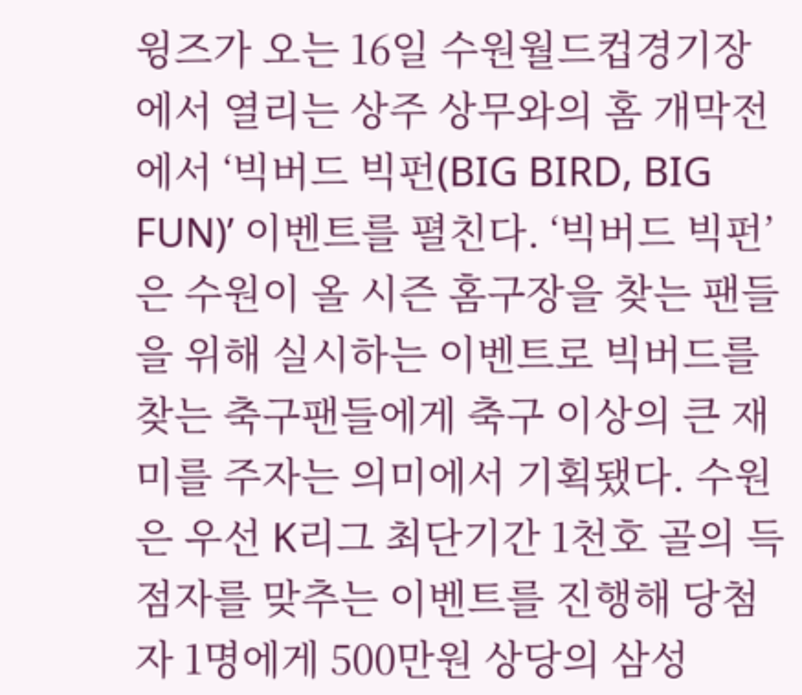윙즈가 오는 16일 수원월드컵경기장에서 열리는 상주 상무와의 홈 개막전에서 ‘빅버드 빅펀(BIG BIRD, BIG FUN)’ 이벤트를 펼친다. ‘빅버드 빅펀’은 수원이 올 시즌 홈구장을 찾는 팬들을 위해 실시하는 이벤트로 빅버드를 찾는 축구팬들에게 축구 이상의 큰 재미를 주자는 의미에서 기획됐다. 수원은 우선 K리그 최단기간 1천호 골의 득점자를 맞추는 이벤트를 진행해 당첨자 1명에게 500만원 상당의 삼성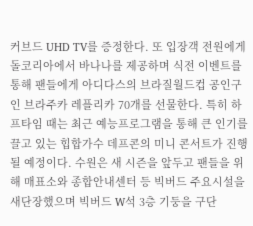커브드 UHD TV를 증정한다. 또 입장객 전원에게 돌코리아에서 바나나를 제공하며 식전 이벤트를 통해 팬들에게 아디다스의 브라질월드컵 공인구인 브라주카 레플리카 70개를 선물한다. 특히 하프타임 때는 최근 예능프로그램을 통해 큰 인기를 끌고 있는 힙합가수 데프콘의 미니 콘서트가 진행될 예정이다. 수원은 새 시즌을 앞두고 팬들을 위해 매표소와 종합안내센터 등 빅버드 주요시설을 새단장했으며 빅버드 W석 3층 기둥을 구단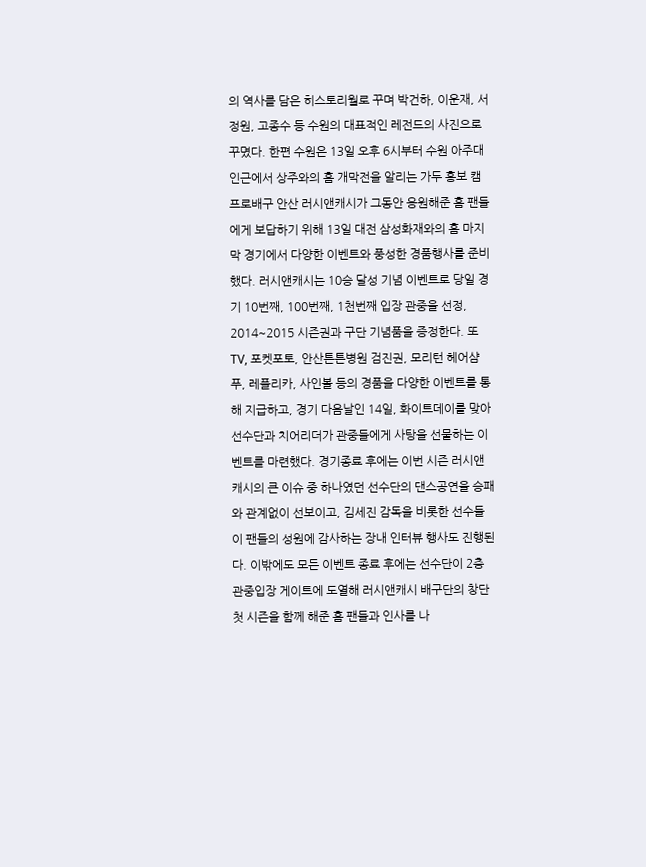의 역사를 담은 히스토리월로 꾸며 박건하, 이운재, 서정원, 고종수 등 수원의 대표적인 레전드의 사진으로 꾸몄다. 한편 수원은 13일 오후 6시부터 수원 아주대 인근에서 상주와의 홈 개막전을 알리는 가두 홍보 캠
프로배구 안산 러시앤캐시가 그동안 응원해준 홈 팬들에게 보답하기 위해 13일 대전 삼성화재와의 홈 마지막 경기에서 다양한 이벤트와 풍성한 경품행사를 준비했다. 러시앤캐시는 10승 달성 기념 이벤트로 당일 경기 10번째, 100번째, 1천번째 입장 관중을 선정, 2014~2015 시즌권과 구단 기념품을 증정한다. 또 TV, 포켓포토, 안산튼튼병원 검진권, 모리턴 헤어샴푸, 레플리카, 사인볼 등의 경품을 다양한 이벤트를 통해 지급하고, 경기 다음날인 14일, 화이트데이를 맞아 선수단과 치어리더가 관중들에게 사탕을 선물하는 이벤트를 마련했다. 경기종료 후에는 이번 시즌 러시앤캐시의 큰 이슈 중 하나였던 선수단의 댄스공연을 승패와 관계없이 선보이고, 김세진 감독을 비롯한 선수들이 팬들의 성원에 감사하는 장내 인터뷰 행사도 진행된다. 이밖에도 모든 이벤트 종료 후에는 선수단이 2층 관중입장 게이트에 도열해 러시앤캐시 배구단의 창단 첫 시즌을 함께 해준 홈 팬들과 인사를 나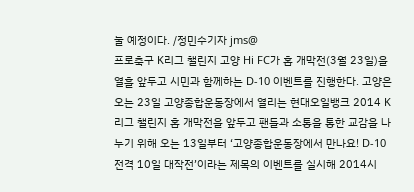눌 예정이다. /정민수기자 jms@
프로축구 K리그 챌린지 고양 Hi FC가 홈 개막전(3월 23일)을 열흘 앞두고 시민과 함께하는 D-10 이벤트를 진행한다. 고양은 오는 23일 고양종합운동장에서 열리는 현대오일뱅크 2014 K리그 챌린지 홈 개막전을 앞두고 팬들과 소통을 통한 교감을 나누기 위해 오는 13일부터 ‘고양종합운동장에서 만나요! D-10 전격 10일 대작전’이라는 제목의 이벤트를 실시해 2014시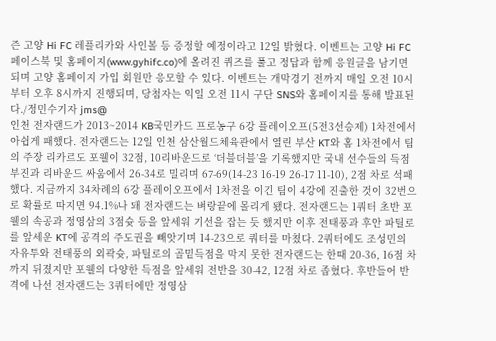즌 고양 Hi FC 레플리카와 사인볼 등 증정할 예정이라고 12일 밝혔다. 이벤트는 고양 Hi FC 페이스북 및 홈페이지(www.gyhifc.co)에 올려진 퀴즈를 풀고 정답과 함께 응원글을 남기면 되며 고양 홈페이지 가입 회원만 응모할 수 있다. 이벤트는 개막경기 전까지 매일 오전 10시부터 오후 8시까지 진행되며, 당첨자는 익일 오전 11시 구단 SNS와 홈페이지를 통해 발표된다./정민수기자 jms@
인천 전자랜드가 2013~2014 KB국민카드 프로농구 6강 플레이오프(5전3선승제) 1차전에서 아쉽게 패했다. 전자랜드는 12일 인천 삼산월드체육관에서 열린 부산 KT와 홈 1차전에서 팀의 주장 리카르도 포웰이 32점, 10리바운드로 ‘더블더블’을 기록했지만 국내 선수들의 득점 부진과 리바운드 싸움에서 26-34로 밀리며 67-69(14-23 16-19 26-17 11-10), 2점 차로 석패했다. 지금까지 34차례의 6강 플레이오프에서 1차전을 이긴 팀이 4강에 진출한 것이 32번으로 확률로 따지면 94.1%나 돼 전자랜드는 벼랑끝에 몰리게 됐다. 전자랜드는 1쿼터 초반 포웰의 속공과 정영삼의 3점슛 등을 앞세워 기선을 잡는 듯 했지만 이후 전태풍과 후안 파틸로를 앞세운 KT에 공격의 주도권을 빼앗기며 14-23으로 쿼터를 마쳤다. 2쿼터에도 조성민의 자유투와 전태풍의 외곽슛, 파틸로의 골밑득점을 막지 못한 전자랜드는 한때 20-36, 16점 차까지 뒤졌지만 포웰의 다양한 득점을 앞세워 전반을 30-42, 12점 차로 좁혔다. 후반들어 반격에 나선 전자랜드는 3쿼터에만 정영삼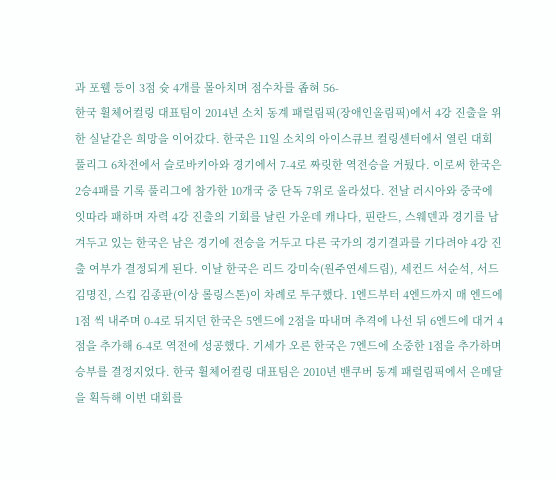과 포웰 등이 3점 슛 4개를 몰아치며 점수차를 좁혀 56-
한국 휠체어컬링 대표팀이 2014년 소치 동계 패럴림픽(장애인올림픽)에서 4강 진출을 위한 실낱같은 희망을 이어갔다. 한국은 11일 소치의 아이스큐브 컬링센터에서 열린 대회 풀리그 6차전에서 슬로바키아와 경기에서 7-4로 짜릿한 역전승을 거뒀다. 이로써 한국은 2승4패를 기록 풀리그에 참가한 10개국 중 단독 7위로 올라섰다. 전날 러시아와 중국에 잇따라 패하며 자력 4강 진출의 기회를 날린 가운데 캐나다, 핀란드, 스웨덴과 경기를 남겨두고 있는 한국은 남은 경기에 전승을 거두고 다른 국가의 경기결과를 기다려야 4강 진출 여부가 결정되게 된다. 이날 한국은 리드 강미숙(원주연세드림), 세컨드 서순석, 서드 김명진, 스킵 김종판(이상 롤링스톤)이 차례로 투구했다. 1엔드부터 4엔드까지 매 엔드에 1점 씩 내주며 0-4로 뒤지던 한국은 5엔드에 2점을 따내며 추격에 나선 뒤 6엔드에 대거 4점을 추가해 6-4로 역전에 성공했다. 기세가 오른 한국은 7엔드에 소중한 1점을 추가하며 승부를 결정지었다. 한국 휠체어컬링 대표팀은 2010년 밴쿠버 동계 패럴림픽에서 은메달을 획득해 이번 대회를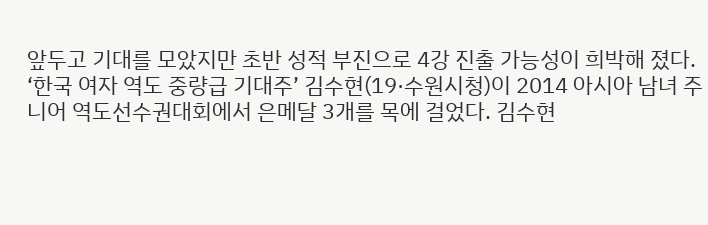앞두고 기대를 모았지만 초반 성적 부진으로 4강 진출 가능성이 희박해 졌다.
‘한국 여자 역도 중량급 기대주’ 김수현(19·수원시청)이 2014 아시아 남녀 주니어 역도선수권대회에서 은메달 3개를 목에 걸었다. 김수현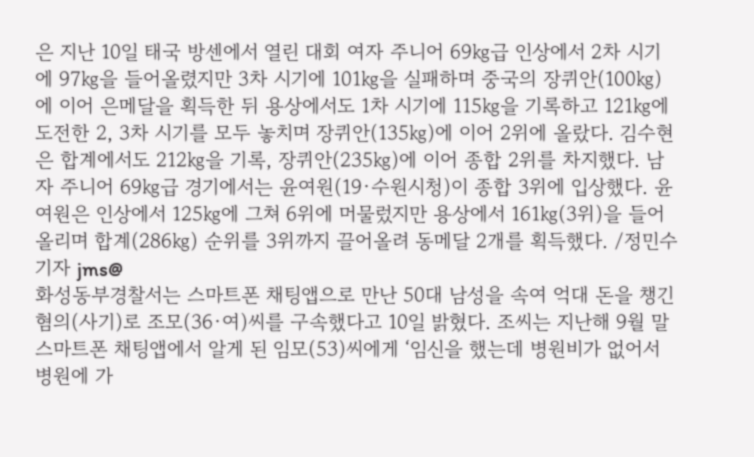은 지난 10일 태국 방센에서 열린 대회 여자 주니어 69㎏급 인상에서 2차 시기에 97㎏을 들어올렸지만 3차 시기에 101㎏을 실패하며 중국의 장퀴안(100㎏)에 이어 은메달을 획득한 뒤 용상에서도 1차 시기에 115㎏을 기록하고 121㎏에 도전한 2, 3차 시기를 모두 놓치며 장퀴안(135㎏)에 이어 2위에 올랐다. 김수현은 합계에서도 212㎏을 기록, 장퀴안(235㎏)에 이어 종합 2위를 차지했다. 남자 주니어 69㎏급 경기에서는 윤여원(19·수원시청)이 종합 3위에 입상했다. 윤여원은 인상에서 125㎏에 그쳐 6위에 머물렀지만 용상에서 161㎏(3위)을 들어올리며 합계(286㎏) 순위를 3위까지 끌어올려 동메달 2개를 획득했다. /정민수기자 jms@
화성동부경찰서는 스마트폰 채팅앱으로 만난 50대 남성을 속여 억대 돈을 챙긴 혐의(사기)로 조모(36·여)씨를 구속했다고 10일 밝혔다. 조씨는 지난해 9월 말 스마트폰 채팅앱에서 알게 된 임모(53)씨에게 ‘임신을 했는데 병원비가 없어서 병원에 가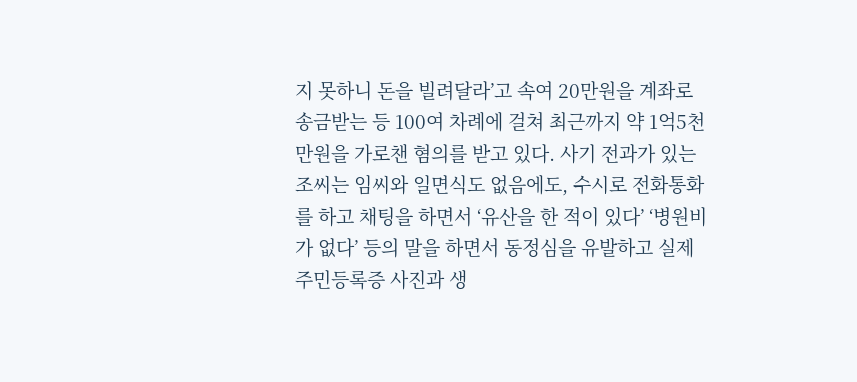지 못하니 돈을 빌려달라’고 속여 20만원을 계좌로 송금받는 등 100여 차례에 걸쳐 최근까지 약 1억5천만원을 가로챈 혐의를 받고 있다. 사기 전과가 있는 조씨는 임씨와 일면식도 없음에도, 수시로 전화통화를 하고 채팅을 하면서 ‘유산을 한 적이 있다’ ‘병원비가 없다’ 등의 말을 하면서 동정심을 유발하고 실제 주민등록증 사진과 생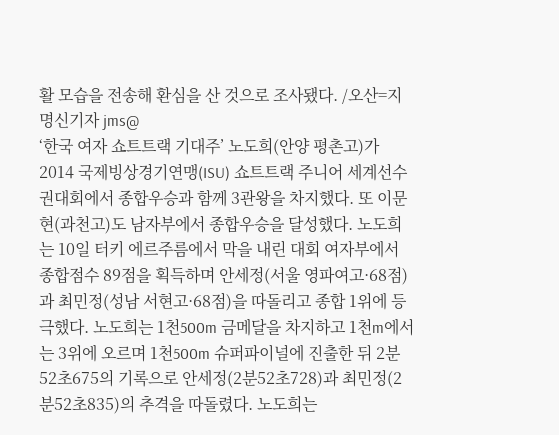활 모습을 전송해 환심을 산 것으로 조사됐다. /오산=지명신기자 jms@
‘한국 여자 쇼트트랙 기대주’ 노도희(안양 평촌고)가 2014 국제빙상경기연맹(ISU) 쇼트트랙 주니어 세계선수권대회에서 종합우승과 함께 3관왕을 차지했다. 또 이문현(과천고)도 남자부에서 종합우승을 달성했다. 노도희는 10일 터키 에르주름에서 막을 내린 대회 여자부에서 종합점수 89점을 획득하며 안세정(서울 영파여고·68점)과 최민정(성남 서현고·68점)을 따돌리고 종합 1위에 등극했다. 노도희는 1천500m 금메달을 차지하고 1천m에서는 3위에 오르며 1천500m 슈퍼파이널에 진출한 뒤 2분52초675의 기록으로 안세정(2분52초728)과 최민정(2분52초835)의 추격을 따돌렸다. 노도희는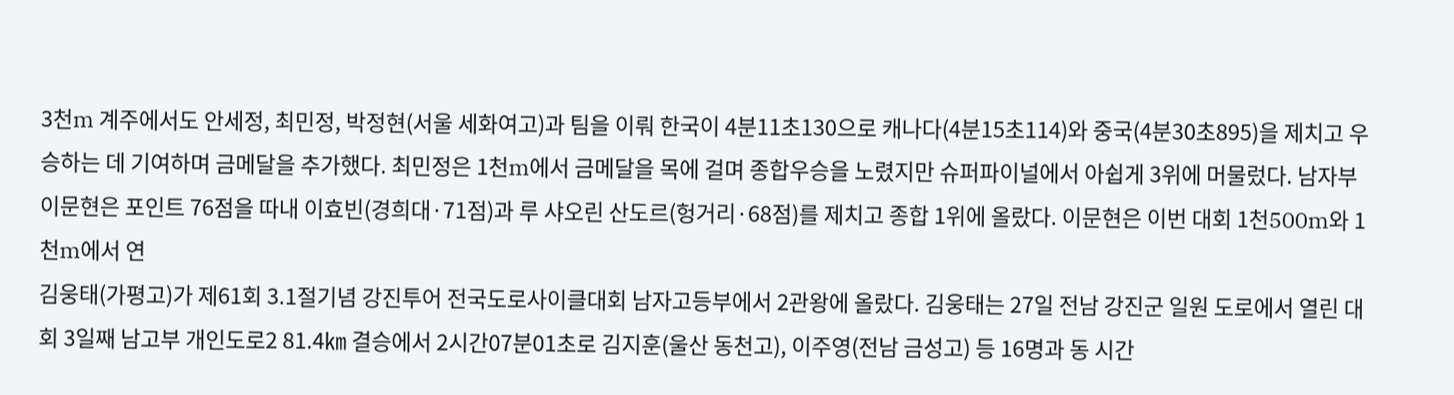3천m 계주에서도 안세정, 최민정, 박정현(서울 세화여고)과 팀을 이뤄 한국이 4분11초130으로 캐나다(4분15초114)와 중국(4분30초895)을 제치고 우승하는 데 기여하며 금메달을 추가했다. 최민정은 1천m에서 금메달을 목에 걸며 종합우승을 노렸지만 슈퍼파이널에서 아쉽게 3위에 머물렀다. 남자부 이문현은 포인트 76점을 따내 이효빈(경희대·71점)과 루 샤오린 산도르(헝거리·68점)를 제치고 종합 1위에 올랐다. 이문현은 이번 대회 1천500m와 1천m에서 연
김웅태(가평고)가 제61회 3.1절기념 강진투어 전국도로사이클대회 남자고등부에서 2관왕에 올랐다. 김웅태는 27일 전남 강진군 일원 도로에서 열린 대회 3일째 남고부 개인도로2 81.4㎞ 결승에서 2시간07분01초로 김지훈(울산 동천고), 이주영(전남 금성고) 등 16명과 동 시간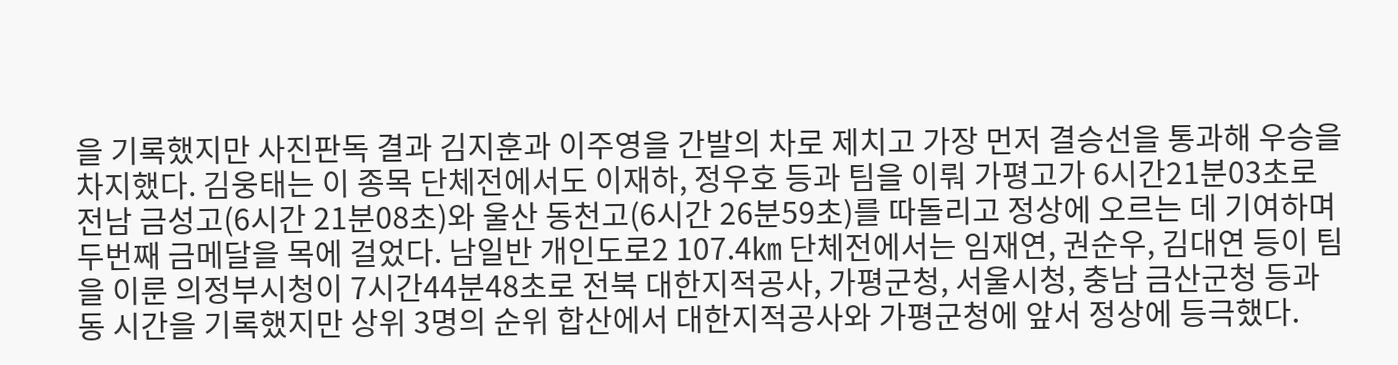을 기록했지만 사진판독 결과 김지훈과 이주영을 간발의 차로 제치고 가장 먼저 결승선을 통과해 우승을 차지했다. 김웅태는 이 종목 단체전에서도 이재하, 정우호 등과 팀을 이뤄 가평고가 6시간21분03초로 전남 금성고(6시간 21분08초)와 울산 동천고(6시간 26분59초)를 따돌리고 정상에 오르는 데 기여하며 두번째 금메달을 목에 걸었다. 남일반 개인도로2 107.4㎞ 단체전에서는 임재연, 권순우, 김대연 등이 팀을 이룬 의정부시청이 7시간44분48초로 전북 대한지적공사, 가평군청, 서울시청, 충남 금산군청 등과 동 시간을 기록했지만 상위 3명의 순위 합산에서 대한지적공사와 가평군청에 앞서 정상에 등극했다.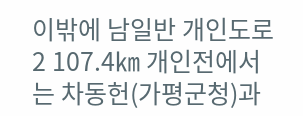이밖에 남일반 개인도로2 107.4㎞ 개인전에서는 차동헌(가평군청)과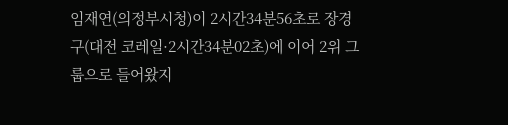임재연(의정부시청)이 2시간34분56초로 장경구(대전 코레일·2시간34분02초)에 이어 2위 그룹으로 들어왔지